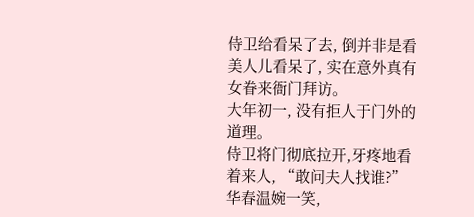侍卫给看呆了去, 倒并非是看美人儿看呆了, 实在意外真有女眷来衙门拜访。
大年初一, 没有拒人于门外的道理。
侍卫将门彻底拉开,牙疼地看着来人, “敢问夫人找谁?”
华春温婉一笑,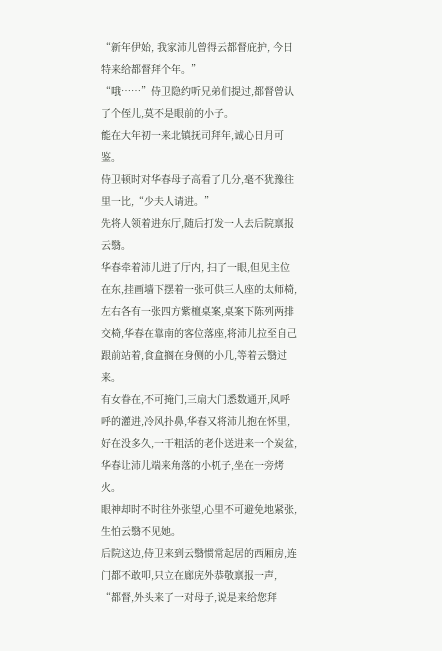“新年伊始, 我家沛儿曾得云都督庇护, 今日特来给都督拜个年。”
“哦……”侍卫隐约听兄弟们提过,都督曾认了个侄儿,莫不是眼前的小子。
能在大年初一来北镇抚司拜年,诚心日月可鉴。
侍卫顿时对华春母子高看了几分,毫不犹豫往里一比,“少夫人请进。”
先将人领着进东厅,随后打发一人去后院禀报云翳。
华春牵着沛儿进了厅内, 扫了一眼,但见主位在东,挂画墙下摆着一张可供三人座的太师椅,左右各有一张四方紫檀桌案,桌案下陈列两排交椅,华春在靠南的客位落座,将沛儿拉至自己跟前站着,食盒搁在身侧的小几,等着云翳过来。
有女眷在,不可掩门,三扇大门悉数通开,风呼呼的灌进,冷风扑鼻,华春又将沛儿抱在怀里,好在没多久,一干粗活的老仆送进来一个炭盆,华春让沛儿端来角落的小杌子,坐在一旁烤火。
眼神却时不时往外张望,心里不可避免地紧张,生怕云翳不见她。
后院这边,侍卫来到云翳惯常起居的西厢房,连门都不敢叩,只立在廊庑外恭敬禀报一声,
“都督,外头来了一对母子,说是来给您拜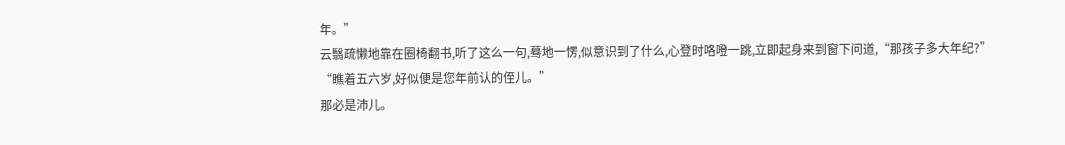年。”
云翳疏懒地靠在圈椅翻书,听了这么一句,蓦地一愣,似意识到了什么,心登时咯噔一跳,立即起身来到窗下问道,“那孩子多大年纪?”
“瞧着五六岁,好似便是您年前认的侄儿。”
那必是沛儿。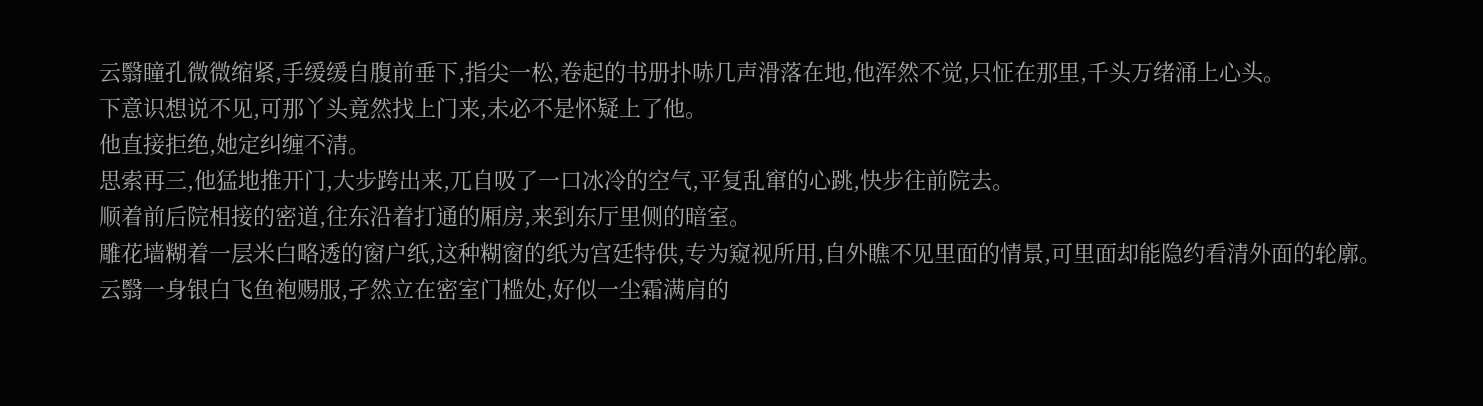云翳瞳孔微微缩紧,手缓缓自腹前垂下,指尖一松,卷起的书册扑哧几声滑落在地,他浑然不觉,只怔在那里,千头万绪涌上心头。
下意识想说不见,可那丫头竟然找上门来,未必不是怀疑上了他。
他直接拒绝,她定纠缠不清。
思索再三,他猛地推开门,大步跨出来,兀自吸了一口冰冷的空气,平复乱窜的心跳,快步往前院去。
顺着前后院相接的密道,往东沿着打通的厢房,来到东厅里侧的暗室。
雕花墙糊着一层米白略透的窗户纸,这种糊窗的纸为宫廷特供,专为窥视所用,自外瞧不见里面的情景,可里面却能隐约看清外面的轮廓。
云翳一身银白飞鱼袍赐服,孑然立在密室门槛处,好似一尘霜满肩的